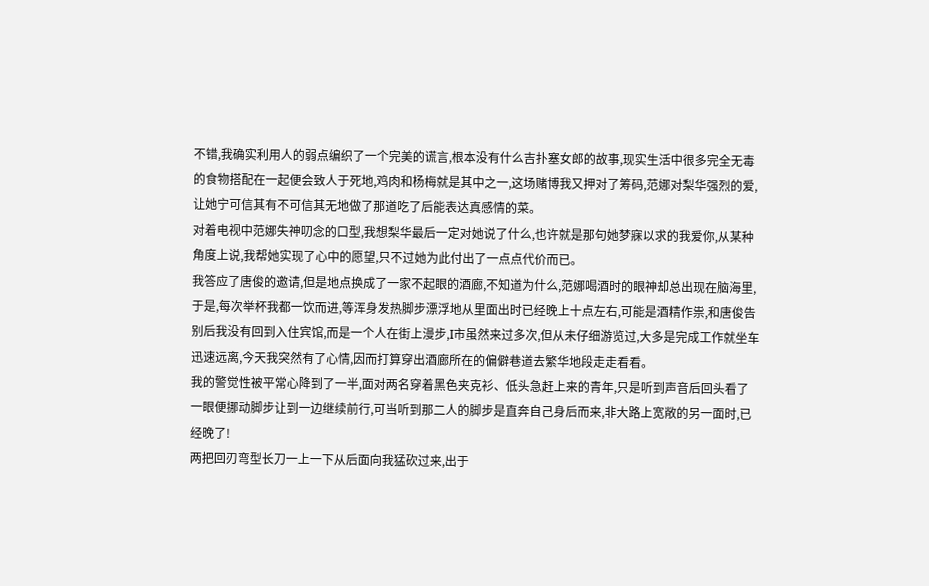不错,我确实利用人的弱点编织了一个完美的谎言,根本没有什么吉扑塞女郎的故事,现实生活中很多完全无毒的食物搭配在一起便会致人于死地,鸡肉和杨梅就是其中之一,这场赌博我又押对了筹码,范娜对梨华强烈的爱,让她宁可信其有不可信其无地做了那道吃了后能表达真感情的菜。
对着电视中范娜失神叨念的口型,我想梨华最后一定对她说了什么,也许就是那句她梦寐以求的我爱你,从某种角度上说,我帮她实现了心中的愿望,只不过她为此付出了一点点代价而已。
我答应了唐俊的邀请,但是地点换成了一家不起眼的酒廊,不知道为什么,范娜喝酒时的眼神却总出现在脑海里,于是,每次举杯我都一饮而进,等浑身发热脚步漂浮地从里面出时已经晚上十点左右,可能是酒精作祟,和唐俊告别后我没有回到入住宾馆,而是一个人在街上漫步,I市虽然来过多次,但从未仔细游览过,大多是完成工作就坐车迅速远离,今天我突然有了心情,因而打算穿出酒廊所在的偏僻巷道去繁华地段走走看看。
我的警觉性被平常心降到了一半,面对两名穿着黑色夹克衫、低头急赶上来的青年,只是听到声音后回头看了一眼便挪动脚步让到一边继续前行,可当听到那二人的脚步是直奔自己身后而来,非大路上宽敞的另一面时,已经晚了!
两把回刃弯型长刀一上一下从后面向我猛砍过来,出于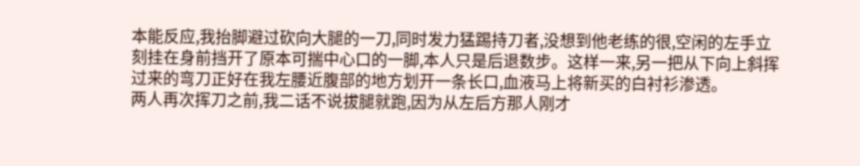本能反应,我抬脚避过砍向大腿的一刀,同时发力猛踢持刀者,没想到他老练的很,空闲的左手立刻挂在身前挡开了原本可揣中心口的一脚,本人只是后退数步。这样一来,另一把从下向上斜挥过来的弯刀正好在我左腰近腹部的地方划开一条长口,血液马上将新买的白衬衫渗透。
两人再次挥刀之前,我二话不说拔腿就跑,因为从左后方那人刚才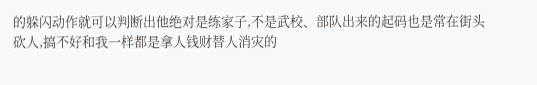的躲闪动作就可以判断出他绝对是练家子,不是武校、部队出来的起码也是常在街头砍人,搞不好和我一样都是拿人钱财替人消灾的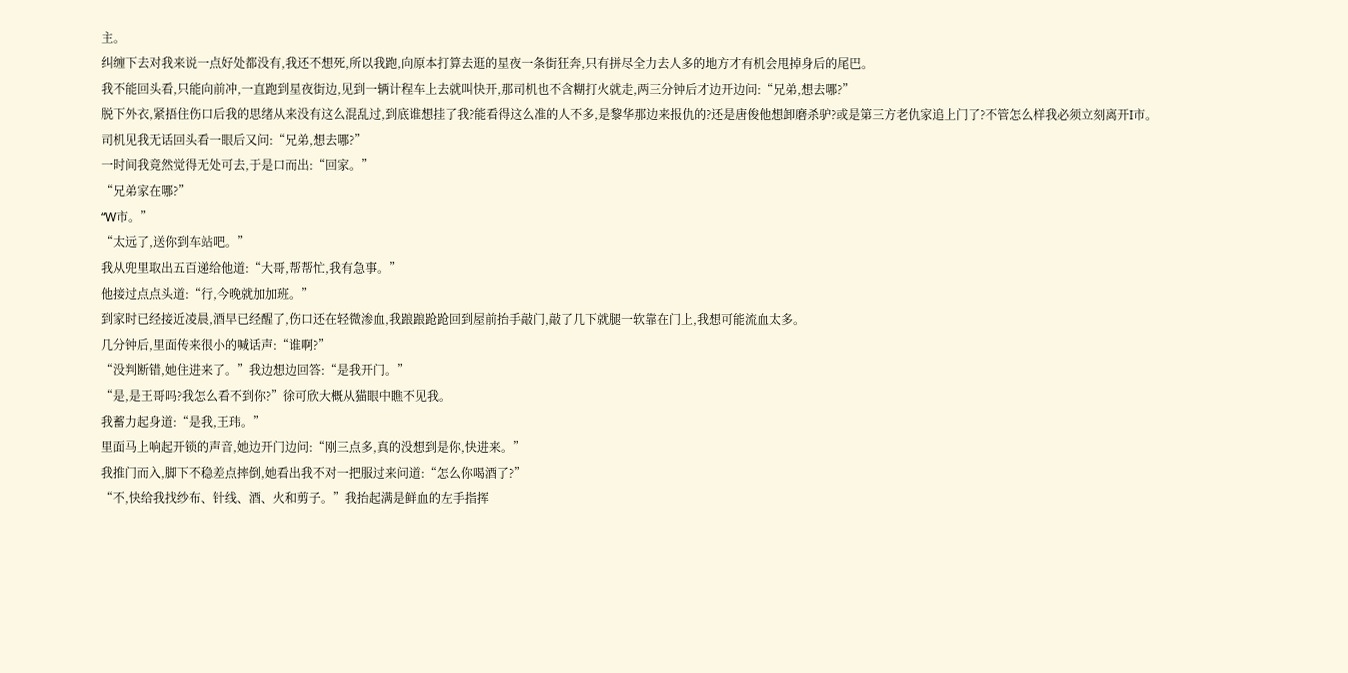主。
纠缠下去对我来说一点好处都没有,我还不想死,所以我跑,向原本打算去逛的星夜一条街狂奔,只有拼尽全力去人多的地方才有机会甩掉身后的尾巴。
我不能回头看,只能向前冲,一直跑到星夜街边,见到一辆计程车上去就叫快开,那司机也不含糊打火就走,两三分钟后才边开边问:“兄弟,想去哪?”
脱下外衣,紧捂住伤口后我的思绪从来没有这么混乱过,到底谁想挂了我?能看得这么准的人不多,是黎华那边来报仇的?还是唐俊他想卸磨杀驴?或是第三方老仇家追上门了?不管怎么样我必须立刻离开I市。
司机见我无话回头看一眼后又问:“兄弟,想去哪?”
一时间我竟然觉得无处可去,于是口而出:“回家。”
“兄弟家在哪?”
“W市。”
“太远了,送你到车站吧。”
我从兜里取出五百递给他道:“大哥,帮帮忙,我有急事。”
他接过点点头道:“行,今晚就加加班。”
到家时已经接近凌晨,酒早已经醒了,伤口还在轻微渗血,我踉踉跄跄回到屋前抬手敲门,敲了几下就腿一软靠在门上,我想可能流血太多。
几分钟后,里面传来很小的喊话声:“谁啊?”
“没判断错,她住进来了。”我边想边回答:“是我开门。”
“是,是王哥吗?我怎么看不到你?”徐可欣大概从猫眼中瞧不见我。
我蓄力起身道:“是我,王玮。”
里面马上响起开锁的声音,她边开门边问:“刚三点多,真的没想到是你,快进来。”
我推门而入,脚下不稳差点摔倒,她看出我不对一把服过来问道:“怎么你喝酒了?”
“不,快给我找纱布、针线、酒、火和剪子。”我抬起满是鲜血的左手指挥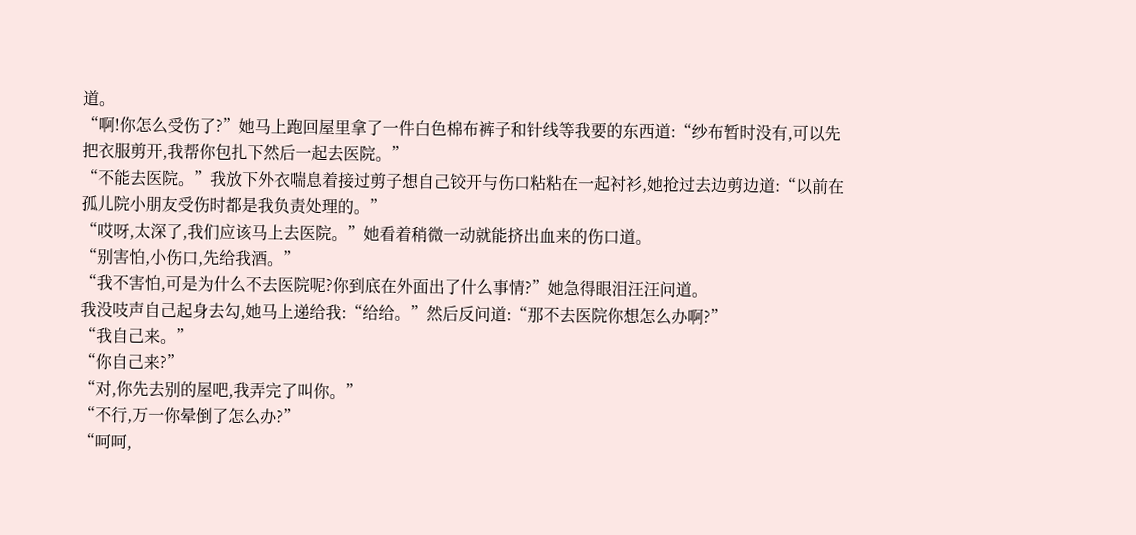道。
“啊!你怎么受伤了?”她马上跑回屋里拿了一件白色棉布裤子和针线等我要的东西道:“纱布暂时没有,可以先把衣服剪开,我帮你包扎下然后一起去医院。”
“不能去医院。”我放下外衣喘息着接过剪子想自己铰开与伤口粘粘在一起衬衫,她抢过去边剪边道:“以前在孤儿院小朋友受伤时都是我负责处理的。”
“哎呀,太深了,我们应该马上去医院。”她看着稍微一动就能挤出血来的伤口道。
“别害怕,小伤口,先给我酒。”
“我不害怕,可是为什么不去医院呢?你到底在外面出了什么事情?”她急得眼泪汪汪问道。
我没吱声自己起身去勾,她马上递给我:“给给。”然后反问道:“那不去医院你想怎么办啊?”
“我自己来。”
“你自己来?”
“对,你先去别的屋吧,我弄完了叫你。”
“不行,万一你晕倒了怎么办?”
“呵呵,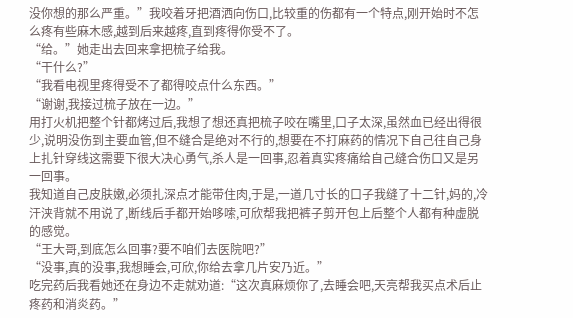没你想的那么严重。”我咬着牙把酒洒向伤口,比较重的伤都有一个特点,刚开始时不怎么疼有些麻木感,越到后来越疼,直到疼得你受不了。
“给。”她走出去回来拿把梳子给我。
“干什么?”
“我看电视里疼得受不了都得咬点什么东西。”
“谢谢,我接过梳子放在一边。”
用打火机把整个针都烤过后,我想了想还真把梳子咬在嘴里,口子太深,虽然血已经出得很少,说明没伤到主要血管,但不缝合是绝对不行的,想要在不打麻药的情况下自己往自己身上扎针穿线这需要下很大决心勇气,杀人是一回事,忍着真实疼痛给自己缝合伤口又是另一回事。
我知道自己皮肤嫩,必须扎深点才能带住肉,于是,一道几寸长的口子我缝了十二针,妈的,冷汗浃背就不用说了,断线后手都开始哆嗦,可欣帮我把裤子剪开包上后整个人都有种虚脱的感觉。
“王大哥,到底怎么回事?要不咱们去医院吧?”
“没事,真的没事,我想睡会,可欣,你给去拿几片安乃近。”
吃完药后我看她还在身边不走就劝道:“这次真麻烦你了,去睡会吧,天亮帮我买点术后止疼药和消炎药。”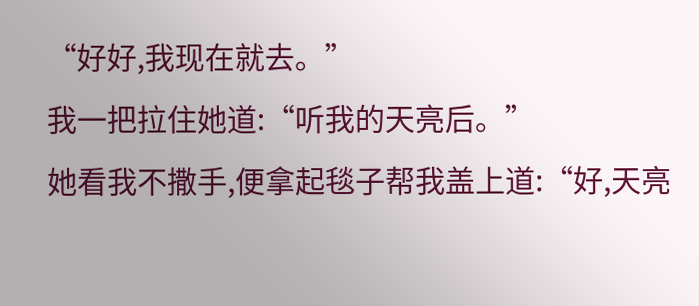“好好,我现在就去。”
我一把拉住她道:“听我的天亮后。”
她看我不撒手,便拿起毯子帮我盖上道:“好,天亮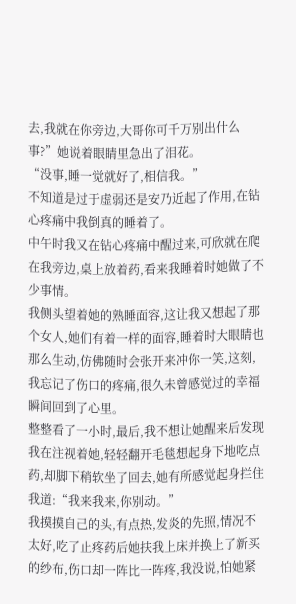去,我就在你旁边,大哥你可千万别出什么事?”她说着眼睛里急出了泪花。
“没事,睡一觉就好了,相信我。”
不知道是过于虚弱还是安乃近起了作用,在钻心疼痛中我倒真的睡着了。
中午时我又在钻心疼痛中醒过来,可欣就在爬在我旁边,桌上放着药,看来我睡着时她做了不少事情。
我侧头望着她的熟睡面容,这让我又想起了那个女人,她们有着一样的面容,睡着时大眼睛也那么生动,仿佛随时会张开来冲你一笑,这刻,我忘记了伤口的疼痛,很久未曾感觉过的幸福瞬间回到了心里。
整整看了一小时,最后,我不想让她醒来后发现我在注视着她,轻轻翻开毛毯想起身下地吃点药,却脚下稍软坐了回去,她有所感觉起身拦住我道:“我来我来,你别动。”
我摸摸自己的头,有点热,发炎的先照,情况不太好,吃了止疼药后她扶我上床并换上了新买的纱布,伤口却一阵比一阵疼,我没说,怕她紧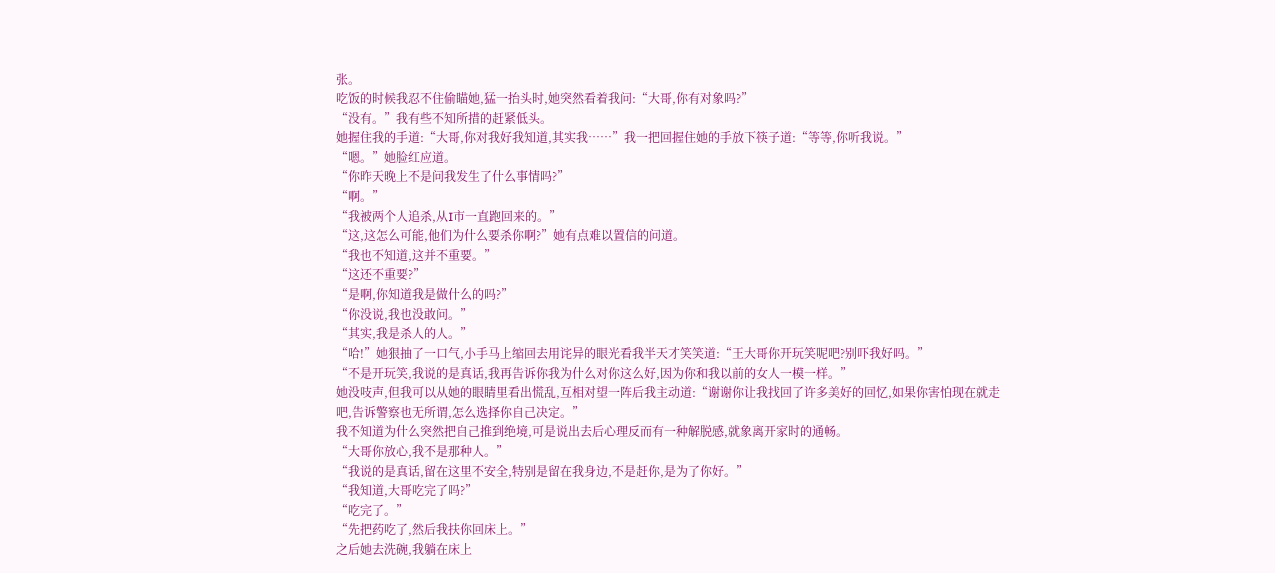张。
吃饭的时候我忍不住偷瞄她,猛一抬头时,她突然看着我问:“大哥,你有对象吗?”
“没有。”我有些不知所措的赶紧低头。
她握住我的手道:“大哥,你对我好我知道,其实我……”我一把回握住她的手放下筷子道:“等等,你听我说。”
“嗯。”她脸红应道。
“你昨天晚上不是问我发生了什么事情吗?”
“啊。”
“我被两个人追杀,从I市一直跑回来的。”
“这,这怎么可能,他们为什么要杀你啊?”她有点难以置信的问道。
“我也不知道,这并不重要。”
“这还不重要?”
“是啊,你知道我是做什么的吗?”
“你没说,我也没敢问。”
“其实,我是杀人的人。”
“哈!”她狠抽了一口气,小手马上缩回去用诧异的眼光看我半天才笑笑道:“王大哥你开玩笑呢吧?别吓我好吗。”
“不是开玩笑,我说的是真话,我再告诉你我为什么对你这么好,因为你和我以前的女人一模一样。”
她没吱声,但我可以从她的眼睛里看出慌乱,互相对望一阵后我主动道:“谢谢你让我找回了许多美好的回忆,如果你害怕现在就走吧,告诉警察也无所谓,怎么选择你自己决定。”
我不知道为什么突然把自己推到绝境,可是说出去后心理反而有一种解脱感,就象离开家时的通畅。
“大哥你放心,我不是那种人。”
“我说的是真话,留在这里不安全,特别是留在我身边,不是赶你,是为了你好。”
“我知道,大哥吃完了吗?”
“吃完了。”
“先把药吃了,然后我扶你回床上。”
之后她去洗碗,我躺在床上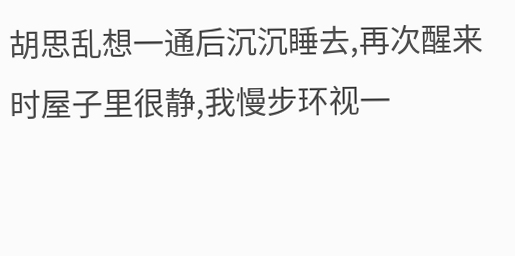胡思乱想一通后沉沉睡去,再次醒来时屋子里很静,我慢步环视一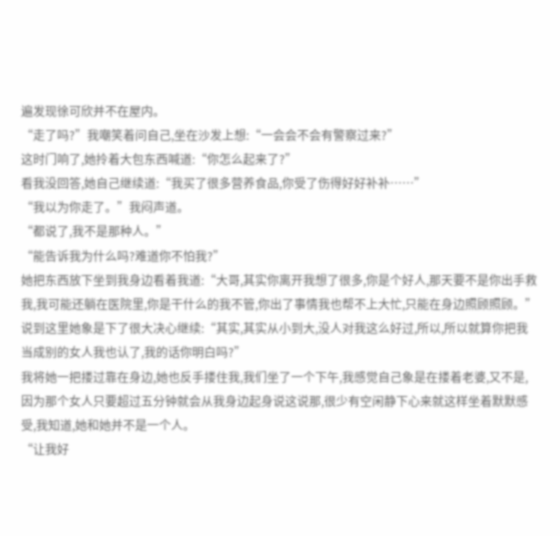遍发现徐可欣并不在屋内。
“走了吗?”我嘲笑着问自己,坐在沙发上想:“一会会不会有警察过来?”
这时门响了,她拎着大包东西喊道:“你怎么起来了?”
看我没回答,她自己继续道:“我买了很多营养食品,你受了伤得好好补补……”
“我以为你走了。”我闷声道。
“都说了,我不是那种人。”
“能告诉我为什么吗?难道你不怕我?”
她把东西放下坐到我身边看着我道:“大哥,其实你离开我想了很多,你是个好人,那天要不是你出手救我,我可能还躺在医院里,你是干什么的我不管,你出了事情我也帮不上大忙,只能在身边照顾照顾。”说到这里她象是下了很大决心继续:“其实,其实从小到大,没人对我这么好过,所以,所以就算你把我当成别的女人我也认了,我的话你明白吗?”
我将她一把搂过靠在身边,她也反手搂住我,我们坐了一个下午,我感觉自己象是在搂着老婆,又不是,因为那个女人只要超过五分钟就会从我身边起身说这说那,很少有空闲静下心来就这样坐着默默感受,我知道,她和她并不是一个人。
“让我好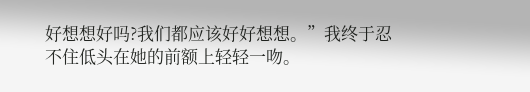好想想好吗?我们都应该好好想想。”我终于忍不住低头在她的前额上轻轻一吻。